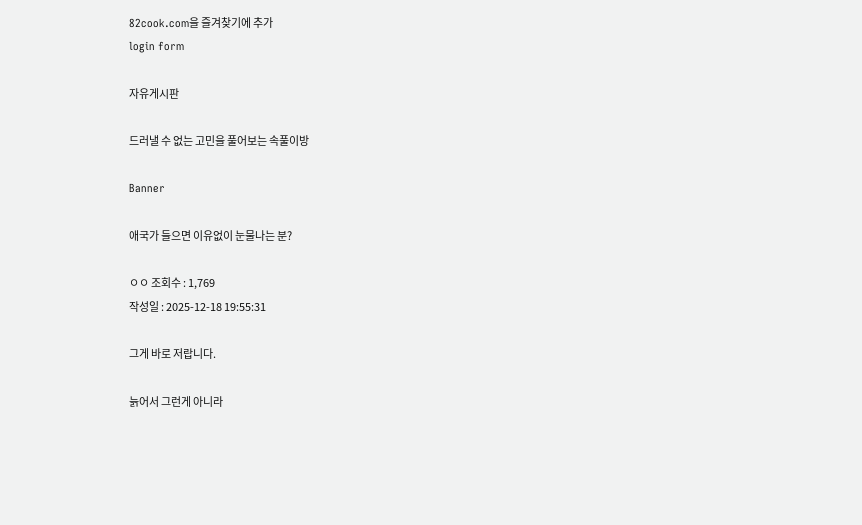82cook.com을 즐겨찾기에 추가
login form

자유게시판

드러낼 수 없는 고민을 풀어보는 속풀이방

Banner

애국가 들으면 이유없이 눈물나는 분?

ㅇㅇ 조회수 : 1,769
작성일 : 2025-12-18 19:55:31

그게 바로 저랍니다.

늙어서 그런게 아니라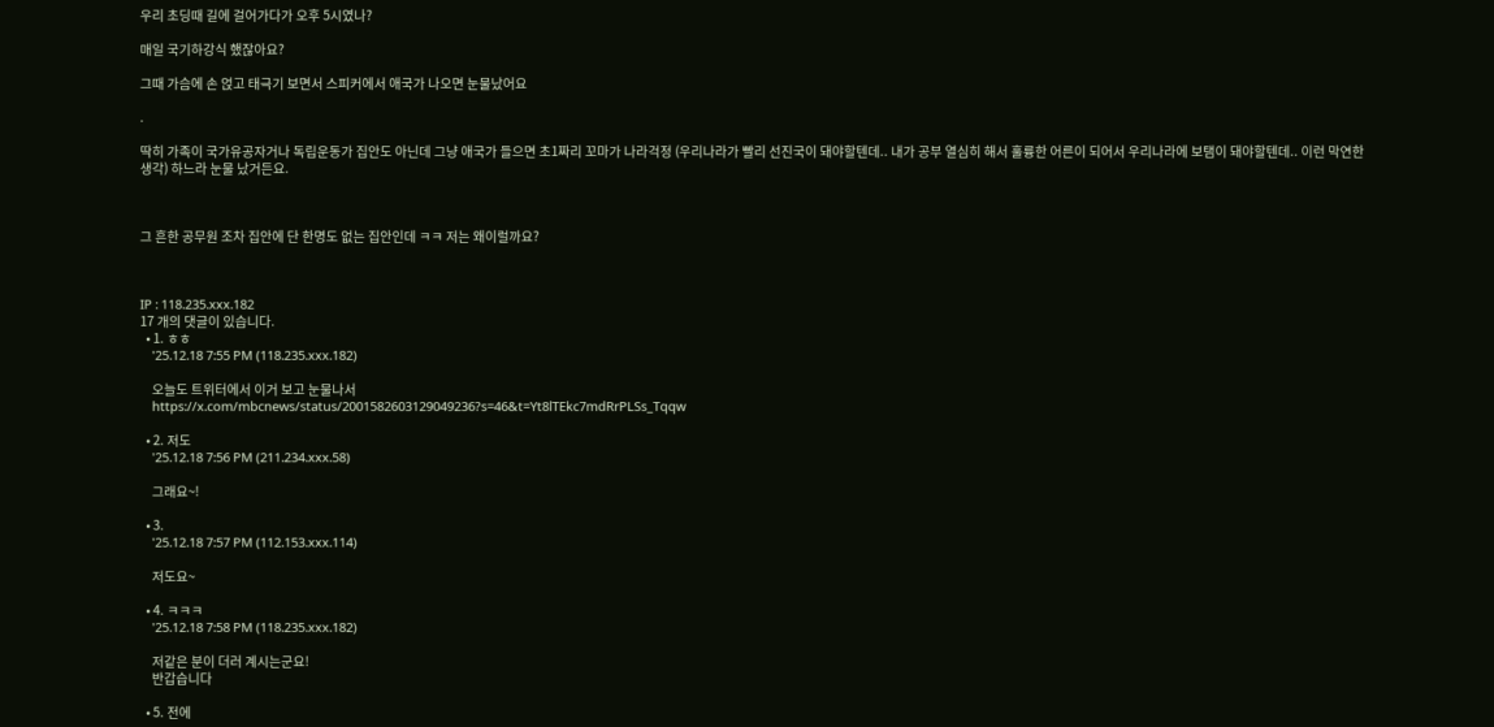우리 초딩때 길에 걸어가다가 오후 5시였나?

매일 국기하강식 했잖아요?

그때 가슴에 손 얹고 태극기 보면서 스피커에서 애국가 나오면 눈물났어요

.

딱히 가족이 국가유공자거나 독립운동가 집안도 아닌데 그냥 애국가 들으면 초1짜리 꼬마가 나라걱정 (우리나라가 빨리 선진국이 돼야할텐데.. 내가 공부 열심히 해서 훌륭한 어른이 되어서 우리나라에 보탬이 돼야할텐데.. 이런 막연한 생각) 하느라 눈물 났거든요.



그 흔한 공무원 조차 집안에 단 한명도 없는 집안인데 ㅋㅋ 저는 왜이럴까요?



IP : 118.235.xxx.182
17 개의 댓글이 있습니다.
  • 1. ㅎㅎ
    '25.12.18 7:55 PM (118.235.xxx.182)

    오늘도 트위터에서 이거 보고 눈물나서
    https://x.com/mbcnews/status/2001582603129049236?s=46&t=Yt8lTEkc7mdRrPLSs_Tqqw

  • 2. 저도
    '25.12.18 7:56 PM (211.234.xxx.58)

    그래요~!

  • 3.
    '25.12.18 7:57 PM (112.153.xxx.114)

    저도요~

  • 4. ㅋㅋㅋ
    '25.12.18 7:58 PM (118.235.xxx.182)

    저같은 분이 더러 계시는군요!
    반갑습니다

  • 5. 전에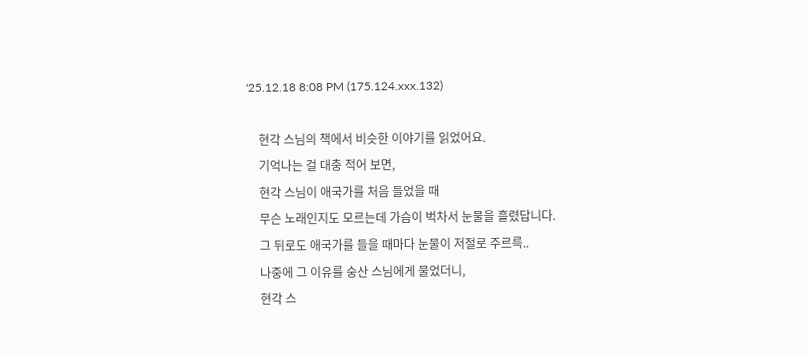'25.12.18 8:08 PM (175.124.xxx.132)

    현각 스님의 책에서 비슷한 이야기를 읽었어요.
    기억나는 걸 대충 적어 보면,
    현각 스님이 애국가를 처음 들었을 때
    무슨 노래인지도 모르는데 가슴이 벅차서 눈물을 흘렸답니다.
    그 뒤로도 애국가를 들을 때마다 눈물이 저절로 주르륵..
    나중에 그 이유를 숭산 스님에게 물었더니,
    현각 스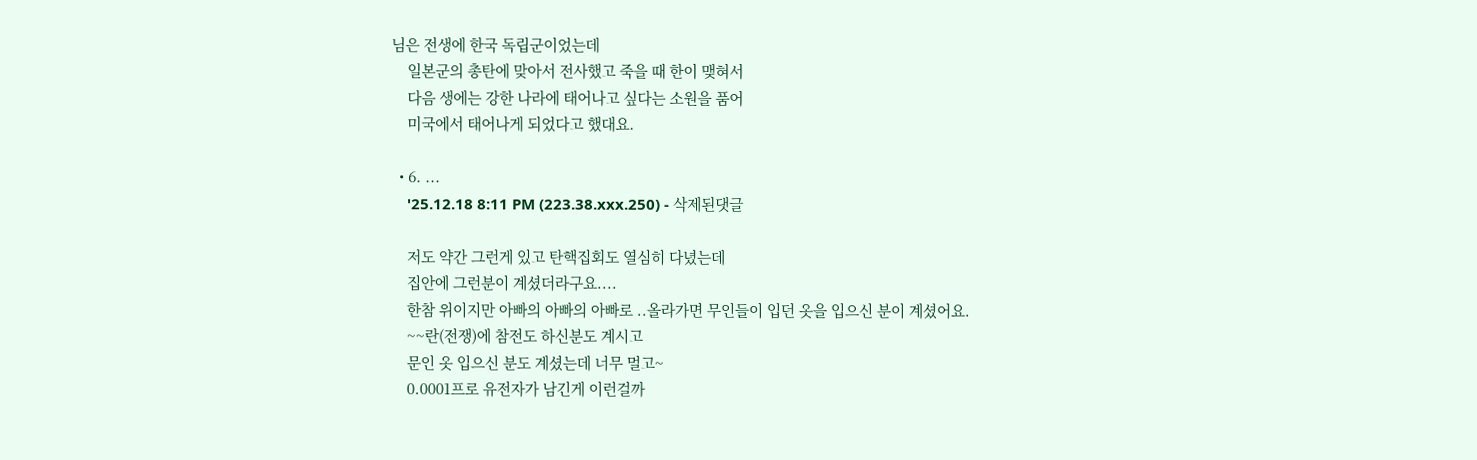님은 전생에 한국 독립군이었는데
    일본군의 총탄에 맞아서 전사했고 죽을 때 한이 맺혀서
    다음 생에는 강한 나라에 태어나고 싶다는 소원을 품어
    미국에서 태어나게 되었다고 했대요.

  • 6. ...
    '25.12.18 8:11 PM (223.38.xxx.250) - 삭제된댓글

    저도 약간 그런게 있고 탄핵집회도 열심히 다녔는데
    집안에 그런분이 계셨더라구요....
    한참 위이지만 아빠의 아빠의 아빠로 ..올라가면 무인들이 입던 옷을 입으신 분이 계셨어요.
    ~~란(전쟁)에 참전도 하신분도 계시고
    문인 옷 입으신 분도 계셨는데 너무 멀고~
    0.0001프로 유전자가 남긴게 이런걸까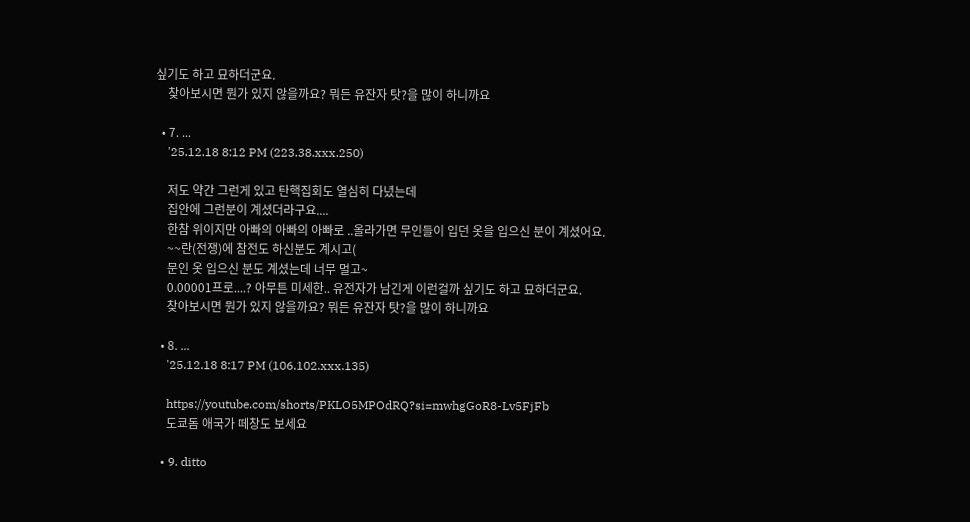싶기도 하고 묘하더군요.
    찾아보시면 뭔가 있지 않을까요? 뭐든 유잔자 탓?을 많이 하니까요

  • 7. ...
    '25.12.18 8:12 PM (223.38.xxx.250)

    저도 약간 그런게 있고 탄핵집회도 열심히 다녔는데
    집안에 그런분이 계셨더라구요....
    한참 위이지만 아빠의 아빠의 아빠로 ..올라가면 무인들이 입던 옷을 입으신 분이 계셨어요.
    ~~란(전쟁)에 참전도 하신분도 계시고(
    문인 옷 입으신 분도 계셨는데 너무 멀고~
    0.00001프로....? 아무튼 미세한.. 유전자가 남긴게 이런걸까 싶기도 하고 묘하더군요.
    찾아보시면 뭔가 있지 않을까요? 뭐든 유잔자 탓?을 많이 하니까요

  • 8. ...
    '25.12.18 8:17 PM (106.102.xxx.135)

    https://youtube.com/shorts/PKLO5MPOdRQ?si=mwhgGoR8-Lv5FjFb
    도쿄돔 애국가 떼창도 보세요

  • 9. ditto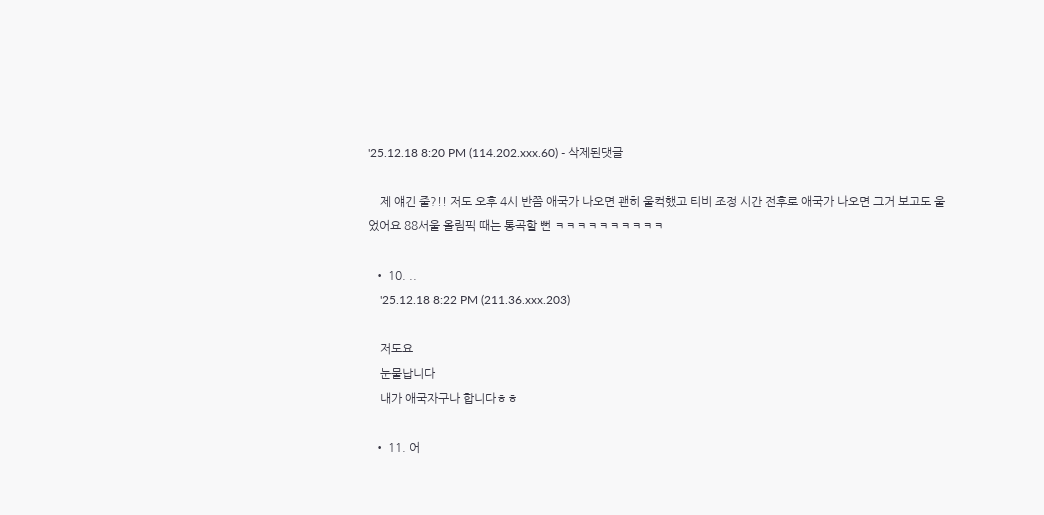'25.12.18 8:20 PM (114.202.xxx.60) - 삭제된댓글

    제 얘긴 줄?!! 저도 오후 4시 반쯤 애국가 나오면 괜히 울컥했고 티비 조정 시간 전후로 애국가 나오면 그거 보고도 울었어요 88서울 올림픽 때는 통곡할 뻔 ㅋㅋㅋㅋㅋㅋㅋㅋㅋㅋ

  • 10. ..
    '25.12.18 8:22 PM (211.36.xxx.203)

    저도요
    눈물납니다
    내가 애국자구나 합니다ㅎㅎ

  • 11. 어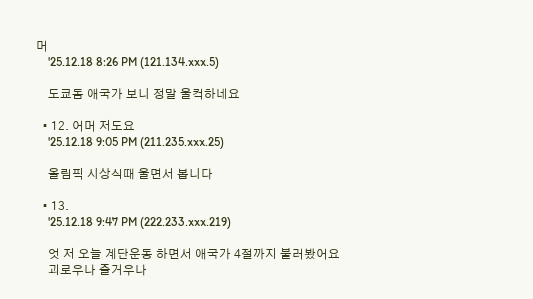머
    '25.12.18 8:26 PM (121.134.xxx.5)

    도쿄돔 애국가 보니 정말 울컥하네요

  • 12. 어머 저도요
    '25.12.18 9:05 PM (211.235.xxx.25)

    올림픽 시상식때 울면서 봅니다

  • 13.
    '25.12.18 9:47 PM (222.233.xxx.219)

    엇 저 오늘 계단운동 하면서 애국가 4절까지 불러봤어요
    괴로우나 즐거우나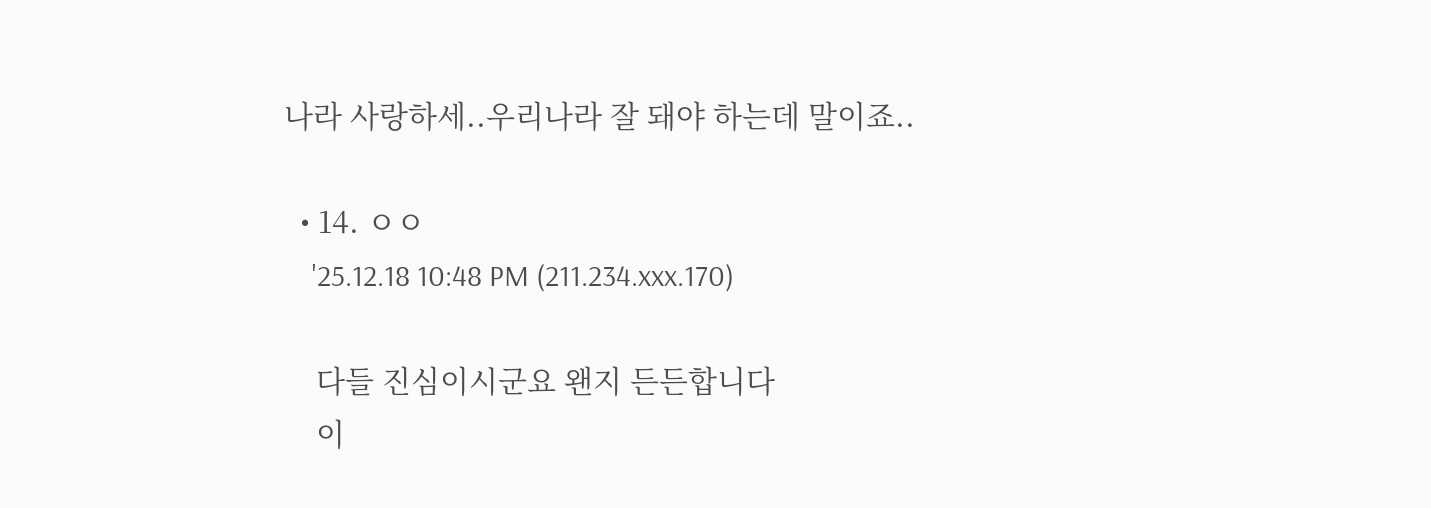나라 사랑하세..우리나라 잘 돼야 하는데 말이죠..

  • 14. ㅇㅇ
    '25.12.18 10:48 PM (211.234.xxx.170)

    다들 진심이시군요 왠지 든든합니다
    이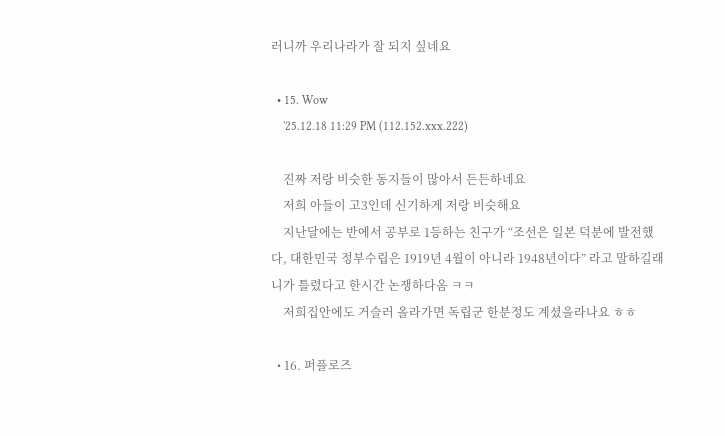러니까 우리나라가 잘 되지 싶네요

  • 15. Wow
    '25.12.18 11:29 PM (112.152.xxx.222)

    진짜 저랑 비슷한 동지들이 많아서 든든하네요
    저희 아들이 고3인데 신기하게 저랑 비슷해요
    지난달에는 반에서 공부로 1등하는 친구가 “조선은 일본 덕분에 발전했다, 대한민국 정부수립은 1919년 4월이 아니라 1948년이다” 라고 말하길래 니가 틀렸다고 한시간 논쟁하다옴 ㅋㅋ
    저희집안에도 거슬러 올라가면 독립군 한분정도 계셨을라나요 ㅎㅎ

  • 16. 퍼플로즈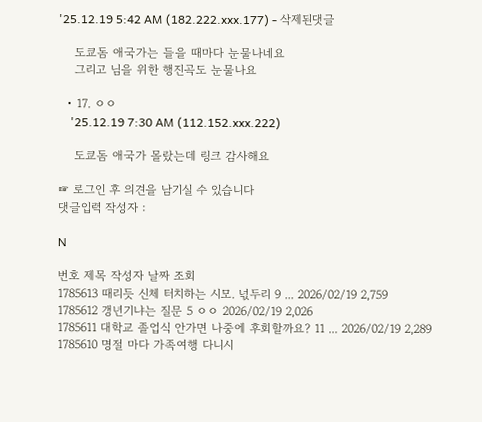'25.12.19 5:42 AM (182.222.xxx.177) - 삭제된댓글

    도쿄돔 애국가는 들을 때마다 눈물나네요
    그리고 님을 위한 행진곡도 눈물나요

  • 17. ㅇㅇ
    '25.12.19 7:30 AM (112.152.xxx.222)

    도쿄돔 애국가 몰랐는데 링크 감사해요

☞ 로그인 후 의견을 남기실 수 있습니다
댓글입력 작성자 :

N

번호 제목 작성자 날짜 조회
1785613 때리듯 신체 터치하는 시모. 넋두리 9 ... 2026/02/19 2,759
1785612 갱년기냐는 질문 5 ㅇㅇ 2026/02/19 2,026
1785611 대학교 졸업식 안가면 나중에 후회할까요? 11 ... 2026/02/19 2,289
1785610 명절 마다 가족여행 다니시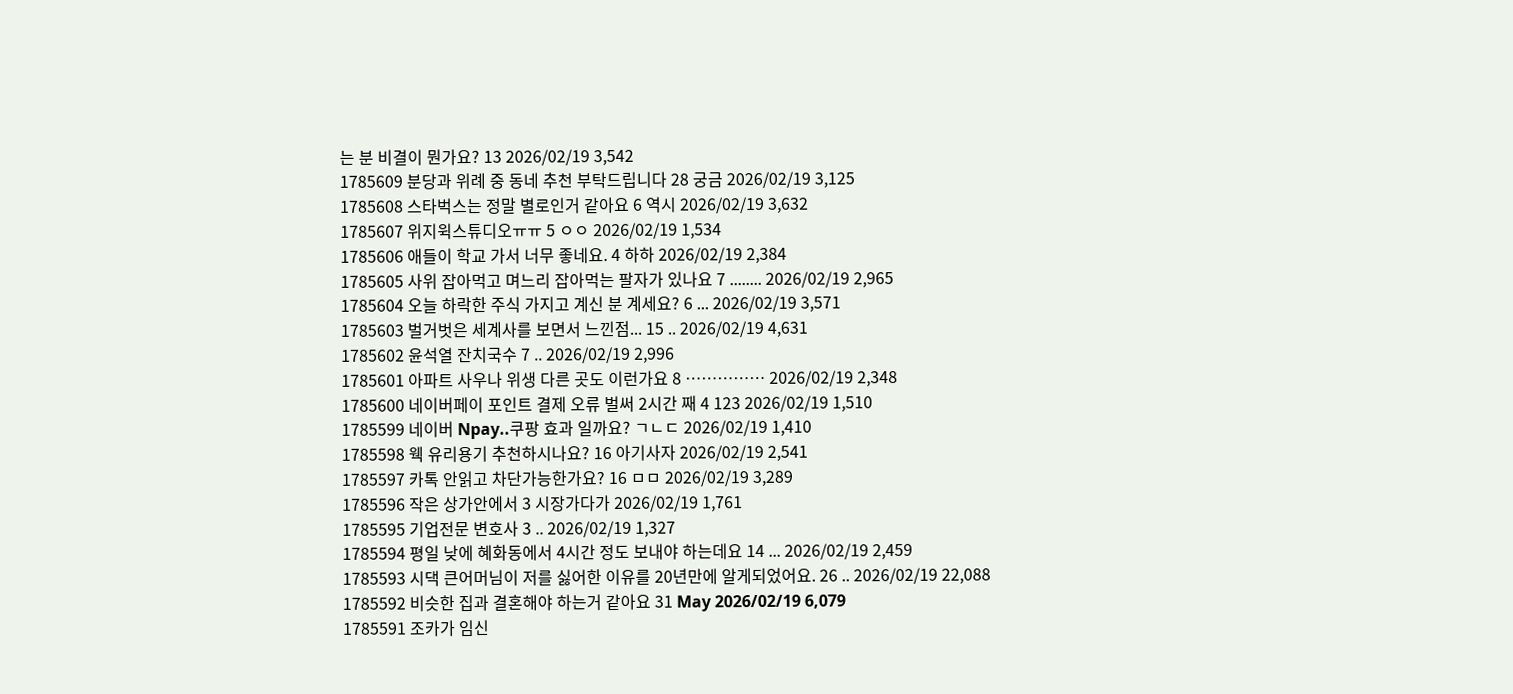는 분 비결이 뭔가요? 13 2026/02/19 3,542
1785609 분당과 위례 중 동네 추천 부탁드립니다 28 궁금 2026/02/19 3,125
1785608 스타벅스는 정말 별로인거 같아요 6 역시 2026/02/19 3,632
1785607 위지윅스튜디오ㅠㅠ 5 ㅇㅇ 2026/02/19 1,534
1785606 애들이 학교 가서 너무 좋네요. 4 하하 2026/02/19 2,384
1785605 사위 잡아먹고 며느리 잡아먹는 팔자가 있나요 7 ........ 2026/02/19 2,965
1785604 오늘 하락한 주식 가지고 계신 분 계세요? 6 ... 2026/02/19 3,571
1785603 벌거벗은 세계사를 보면서 느낀점... 15 .. 2026/02/19 4,631
1785602 윤석열 잔치국수 7 .. 2026/02/19 2,996
1785601 아파트 사우나 위생 다른 곳도 이런가요 8 …………… 2026/02/19 2,348
1785600 네이버페이 포인트 결제 오류 벌써 2시간 째 4 123 2026/02/19 1,510
1785599 네이버 Npay..쿠팡 효과 일까요? ㄱㄴㄷ 2026/02/19 1,410
1785598 웩 유리용기 추천하시나요? 16 아기사자 2026/02/19 2,541
1785597 카톡 안읽고 차단가능한가요? 16 ㅁㅁ 2026/02/19 3,289
1785596 작은 상가안에서 3 시장가다가 2026/02/19 1,761
1785595 기업전문 변호사 3 .. 2026/02/19 1,327
1785594 평일 낮에 혜화동에서 4시간 정도 보내야 하는데요 14 ... 2026/02/19 2,459
1785593 시댁 큰어머님이 저를 싫어한 이유를 20년만에 알게되었어요. 26 .. 2026/02/19 22,088
1785592 비슷한 집과 결혼해야 하는거 같아요 31 May 2026/02/19 6,079
1785591 조카가 임신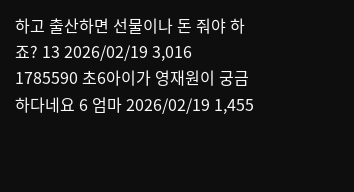하고 출산하면 선물이나 돈 줘야 하죠? 13 2026/02/19 3,016
1785590 초6아이가 영재원이 궁금하다네요 6 엄마 2026/02/19 1,455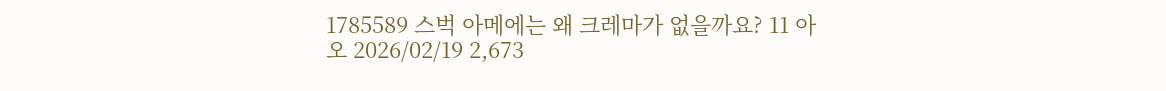1785589 스벅 아메에는 왜 크레마가 없을까요? 11 아오 2026/02/19 2,673